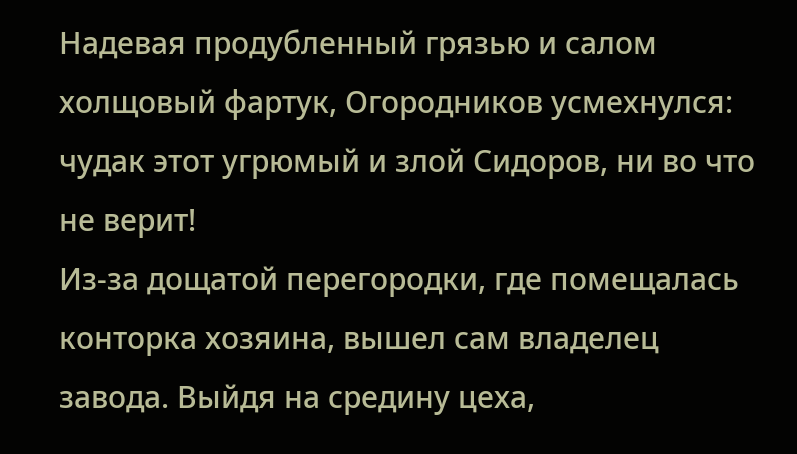Надевая продубленный грязью и салом холщовый фартук, Огородников усмехнулся: чудак этот угрюмый и злой Сидоров, ни во что не верит!
Из-за дощатой перегородки, где помещалась конторка хозяина, вышел сам владелец завода. Выйдя на средину цеха,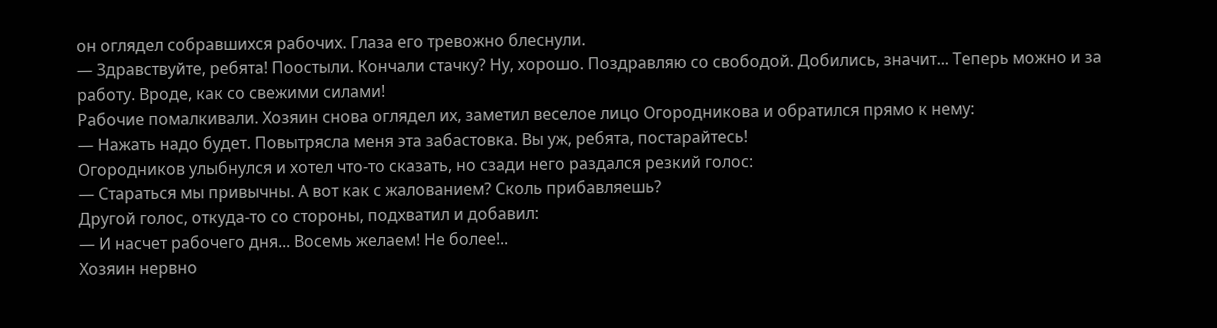он оглядел собравшихся рабочих. Глаза его тревожно блеснули.
— Здравствуйте, ребята! Поостыли. Кончали стачку? Ну, хорошо. Поздравляю со свободой. Добились, значит... Теперь можно и за работу. Вроде, как со свежими силами!
Рабочие помалкивали. Хозяин снова оглядел их, заметил веселое лицо Огородникова и обратился прямо к нему:
— Нажать надо будет. Повытрясла меня эта забастовка. Вы уж, ребята, постарайтесь!
Огородников улыбнулся и хотел что-то сказать, но сзади него раздался резкий голос:
— Стараться мы привычны. А вот как с жалованием? Сколь прибавляешь?
Другой голос, откуда-то со стороны, подхватил и добавил:
— И насчет рабочего дня... Восемь желаем! Не более!..
Хозяин нервно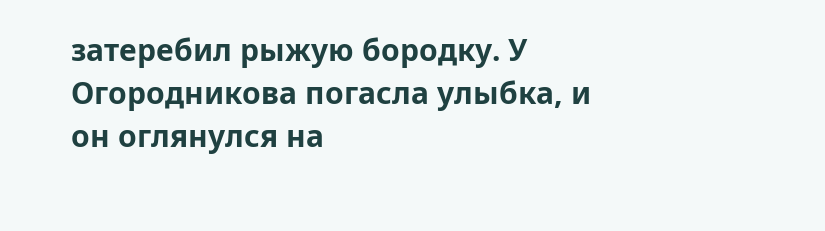затеребил рыжую бородку. У Огородникова погасла улыбка, и он оглянулся на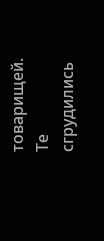товарищей. Те сгрудились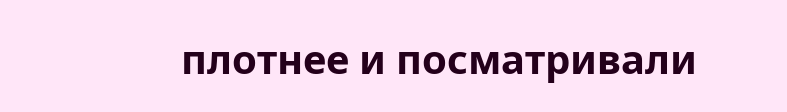плотнее и посматривали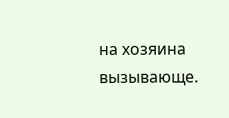на хозяина вызывающе.